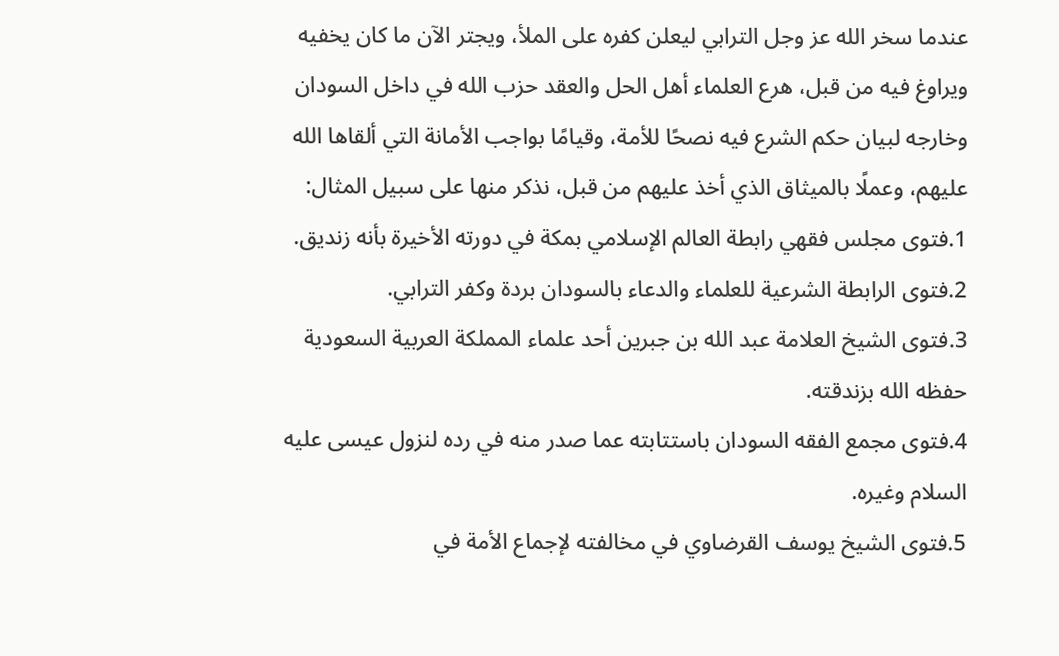عندما سخر الله عز وجل الترابي ليعلن كفره على الملأ، ويجتر الآن ما كان يخفيه ويراوغ فيه من قبل، هرع العلماء أهل الحل والعقد حزب الله في داخل السودان وخارجه لبيان حكم الشرع فيه نصحًا للأمة، وقيامًا بواجب الأمانة التي ألقاها الله عليهم، وعملًا بالميثاق الذي أخذ عليهم من قبل، نذكر منها على سبيل المثال:
1.فتوى مجلس فقهي رابطة العالم الإسلامي بمكة في دورته الأخيرة بأنه زنديق.
2.فتوى الرابطة الشرعية للعلماء والدعاء بالسودان بردة وكفر الترابي.
3.فتوى الشيخ العلامة عبد الله بن جبرين أحد علماء المملكة العربية السعودية حفظه الله بزندقته.
4.فتوى مجمع الفقه السودان باستتابته عما صدر منه في رده لنزول عيسى عليه السلام وغيره.
5.فتوى الشيخ يوسف القرضاوي في مخالفته لإجماع الأمة في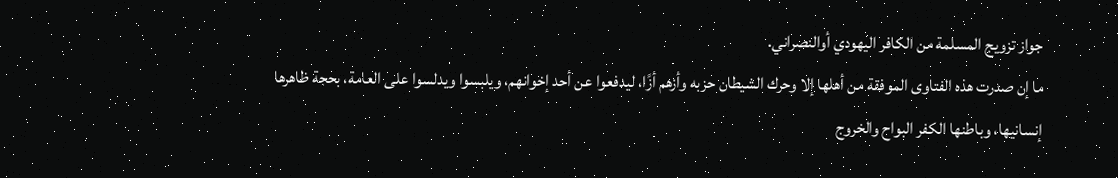جواز تزويج المسلمة من الكافر اليهودي أوالنصراني.
ما إن صدرت هذه الفتاوى الموفقة من أهلها إلا وحرك الشيطان حزبه وأزهم أزًا، ليدفعوا عن أحد إخوانهم، ويلبسوا ويدلسوا على العامة، بحجة ظاهرها إنسانيها، وباطنها الكفر البواح والخروج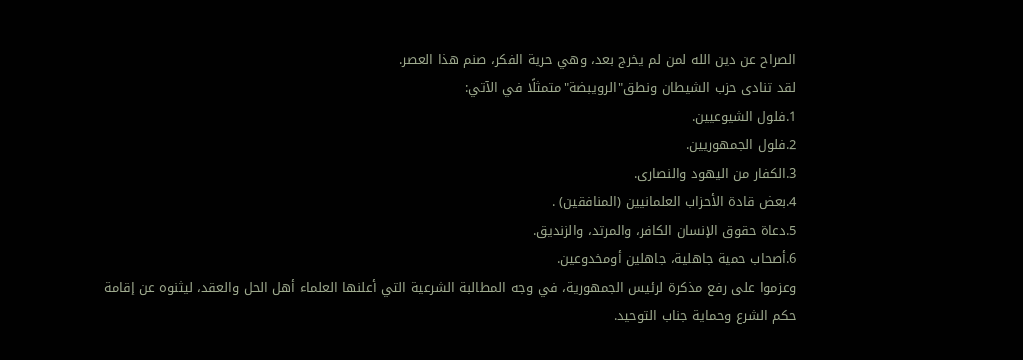الصراح عن دين الله لمن لم يخرج بعد، وهي حرية الفكر، صنم هذا العصر.
لقد تنادى حزب الشيطان ونطق"الرويبضة"متمثلًا في الآتي:
1.فلول الشيوعيين.
2.فلول الجمهوريين.
3.الكفار من اليهود والنصارى.
4.بعض قادة الأحزاب العلمانيين (المنافقين) .
5.دعاة حقوق الإنسان الكافر، والمرتد، والزنديق.
6.أصحاب حمية جاهلية، جاهلين أومخدوعين.
وعزموا على رفع مذكرة لرئيس الجمهورية، في وجه المطالبة الشرعية التي أعلنها العلماء أهل الحل والعقد، ليثنوه عن إقامة حكم الشرع وحماية جناب التوحيد.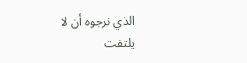الذي نرجوه أن لا يلتفت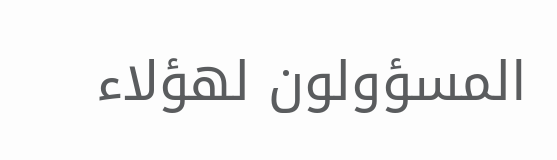المسؤولون لهؤلاء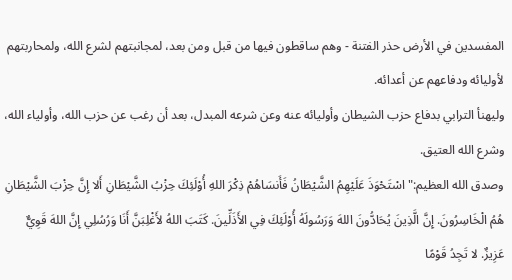المفسدين في الأرض حذر الفتنة - وهم ساقطون فيها من قبل ومن بعد، لمجانبتهم لشرع الله، ولمحاربتهم لأوليائه ودفاعهم عن أعدائه.
وليهنأ الترابي بدفاع حزب الشيطان وأوليائه عنه وعن شرعه المبدل، بعد أن رغب عن حزب الله، وأولياء الله، وشرع الله العتيق.
وصدق الله العظيم:"اسْتَحْوَذَ عَلَيْهِمُ الشَّيْطَانُ فَأَنسَاهُمْ ذِكْرَ اللهِ أُوْلَئِكَ حِزْبُ الشَّيْطَانِ أَلا إِنَّ حِزْبَ الشَّيْطَانِ هُمُ الْخَاسِرُونَ. إِنَّ الَّذِينَ يُحَادُّونَ اللهَ وَرَسُولَهُ أُوْلَئِكَ فِي الأَذَلِّينَ. كَتَبَ اللهُ لأَغْلِبَنَّ أَنَا وَرُسُلِي إِنَّ اللهَ قَوِيٌّ عَزِيزٌ. لا تَجِدُ قَوْمًا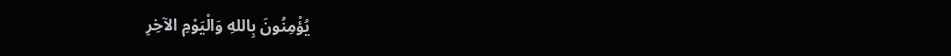يُؤْمِنُونَ بِاللهِ وَالْيَوْمِ الآخِرِ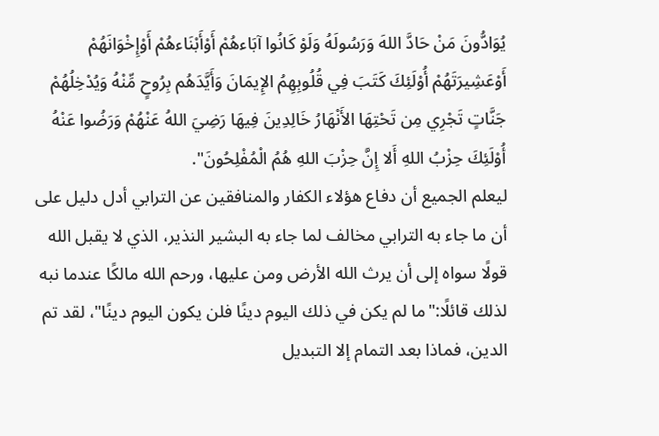يُوَادُّونَ مَنْ حَادَّ اللهَ وَرَسُولَهُ وَلَوْ كَانُوا آبَاءهُمْ أَوْأَبْنَاءهُمْ أَوْإِخْوَانَهُمْ أَوْعَشِيرَتَهُمْ أُوْلَئِكَ كَتَبَ فِي قُلُوبِهِمُ الإِيمَانَ وَأَيَّدَهُم بِرُوحٍ مِّنْهُ وَيُدْخِلُهُمْ جَنَّاتٍ تَجْرِي مِن تَحْتِهَا الأَنْهَارُ خَالِدِينَ فِيهَا رَضِيَ اللهُ عَنْهُمْ وَرَضُوا عَنْهُ أُوْلَئِكَ حِزْبُ اللهِ أَلا إِنَّ حِزْبَ اللهِ هُمُ الْمُفْلِحُونَ".
ليعلم الجميع أن دفاع هؤلاء الكفار والمنافقين عن الترابي أدل دليل على أن ما جاء به الترابي مخالف لما جاء به البشير النذير، الذي لا يقبل الله قولًا سواه إلى أن يرث الله الأرض ومن عليها، ورحم الله مالكًا عندما نبه لذلك قائلًا:"ما لم يكن في ذلك اليوم دينًا فلن يكون اليوم دينًا"، لقد تم الدين، فماذا بعد التمام إلا التبديل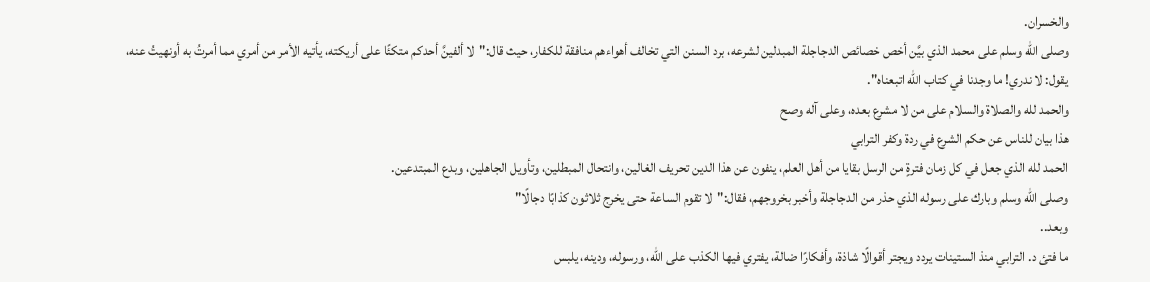والخسران.
وصلى الله وسلم على محمد الذي بيَّن أخص خصائص الدجاجلة المبدلين لشرعه، برد السنن التي تخالف أهواءهم منافقة للكفار، حيث قال:"لا ألفينَّ أحدكم متكئًا على أريكته، يأتيه الأمر من أمري مما أمرتُ به أونهيتُ عنه، يقول: لا ندري! ما وجدنا في كتاب الله اتبعناه".
والحمد لله والصلاة والسلام على من لا مشرع بعده، وعلى آله وصح
هذا بيان للناس عن حكم الشرع في ردة وكفر الترابي
الحمد لله الذي جعل في كل زمان فترةٍ من الرسل بقايا من أهل العلم، ينفون عن هذا الدين تحريف الغالين، وانتحال المبطلين، وتأويل الجاهلين، وبدع المبتدعين.
وصلى الله وسلم وبارك على رسوله الذي حذر من الدجاجلة وأخبر بخروجهم، فقال:"لا تقوم الساعة حتى يخرج ثلاثون كذابًا دجالًا"
وبعد..
ما فتئ د. الترابي منذ الستينات يردد ويجتر أقوالًا شاذة، وأفكارًا ضالة، يفتري فيها الكذب على الله، ورسوله، ودينه، يلبس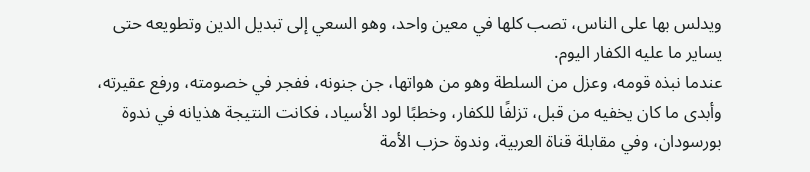ويدلس بها على الناس، تصب كلها في معين واحد، وهو السعي إلى تبديل الدين وتطويعه حتى يساير ما عليه الكفار اليوم.
عندما نبذه قومه، وعزل من السلطة وهو من هواتها، جن جنونه، ففجر في خصومته، ورفع عقيرته، وأبدى ما كان يخفيه من قبل، تزلفًا للكفار، وخطبًا لود الأسياد، فكانت النتيجة هذيانه في ندوة بورسودان، وفي مقابلة قناة العربية، وندوة حزب الأمة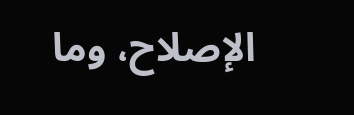الإصلاح، وما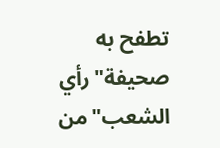تطفح به صحيفة"رأي الشعب"من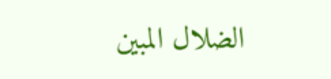الضلال المبين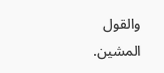والقول المشين.